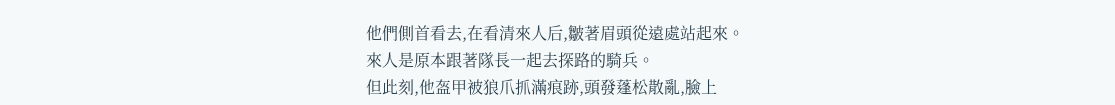他們側首看去,在看清來人后,皺著眉頭從遠處站起來。
來人是原本跟著隊長一起去探路的騎兵。
但此刻,他盔甲被狼爪抓滿痕跡,頭發蓬松散亂,臉上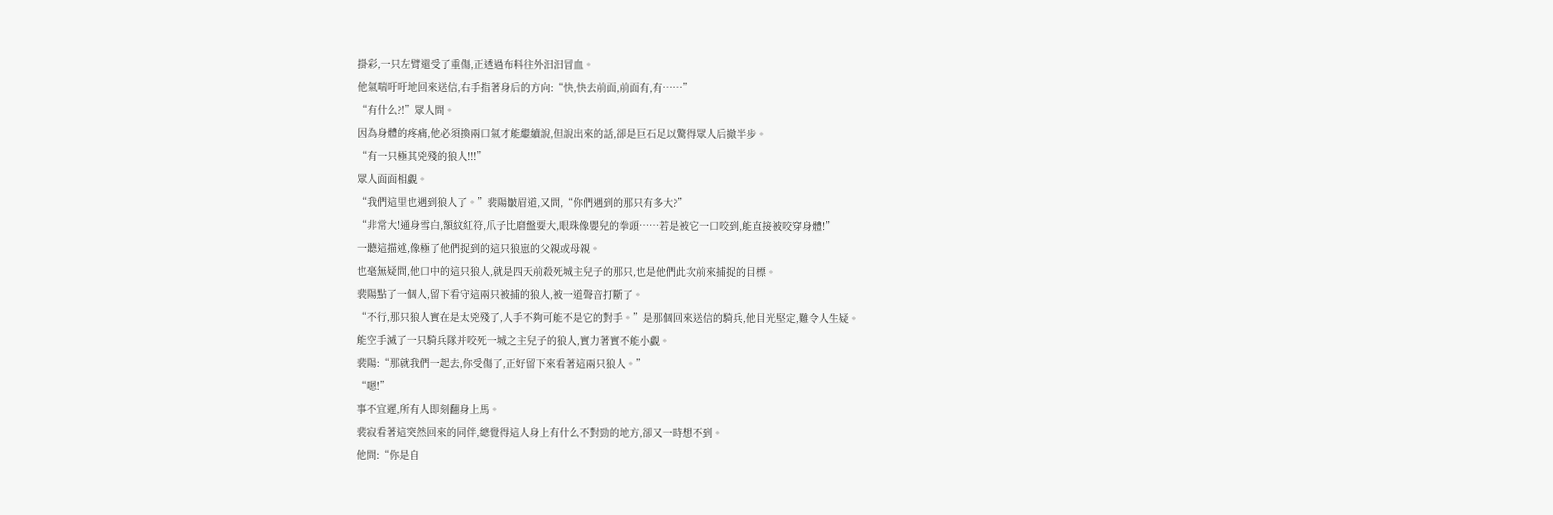掛彩,一只左臂還受了重傷,正透過布料往外汩汩冒血。
他氣喘吁吁地回來送信,右手指著身后的方向:“快,快去前面,前面有,有……”
“有什么?!”眾人問。
因為身體的疼痛,他必須換兩口氣才能繼續說,但說出來的話,卻是巨石足以驚得眾人后撤半步。
“有一只極其兇殘的狼人!!!”
眾人面面相覷。
“我們這里也遇到狼人了。”裴陽皺眉道,又問,“你們遇到的那只有多大?”
“非常大!通身雪白,額紋紅符,爪子比磨盤要大,眼珠像嬰兒的拳頭……若是被它一口咬到,能直接被咬穿身體!”
一聽這描述,像極了他們捉到的這只狼崽的父親或母親。
也毫無疑問,他口中的這只狼人,就是四天前殺死城主兒子的那只,也是他們此次前來捕捉的目標。
裴陽點了一個人,留下看守這兩只被捕的狼人,被一道聲音打斷了。
“不行,那只狼人實在是太兇殘了,人手不夠可能不是它的對手。”是那個回來送信的騎兵,他目光堅定,難令人生疑。
能空手滅了一只騎兵隊并咬死一城之主兒子的狼人,實力著實不能小覷。
裴陽:“那就我們一起去,你受傷了,正好留下來看著這兩只狼人。”
“嗯!”
事不宜遲,所有人即刻翻身上馬。
裴寂看著這突然回來的同伴,總覺得這人身上有什么不對勁的地方,卻又一時想不到。
他問:“你是自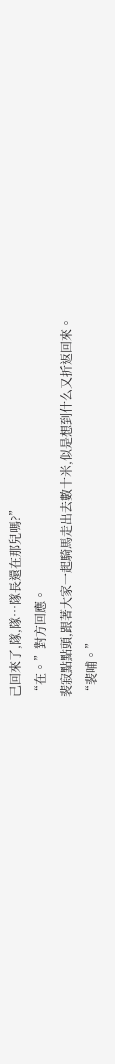己回來了,隊,隊…隊長還在那兒嗎?”
“在。”對方回應。
裴寂點點頭,跟著大家一起騎馬走出去數十米,似是想到什么又折返回來。
“裴哺。”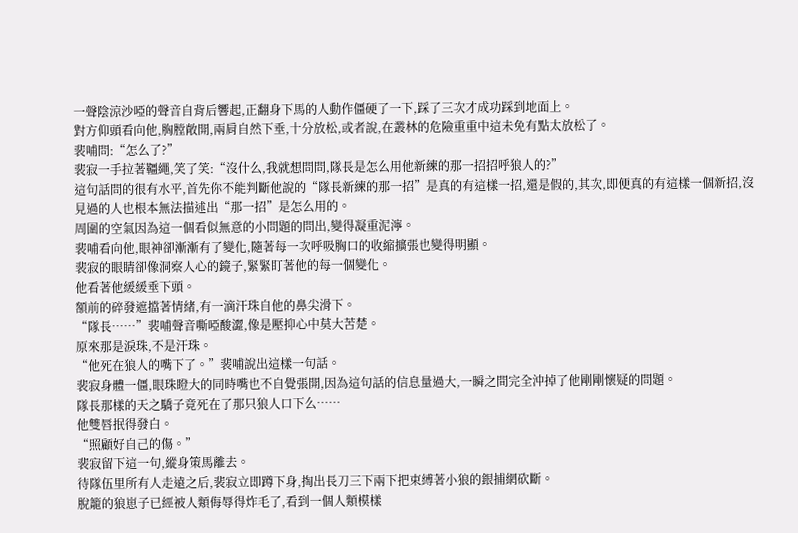一聲陰涼沙啞的聲音自背后響起,正翻身下馬的人動作僵硬了一下,踩了三次才成功踩到地面上。
對方仰頭看向他,胸膛敞開,兩肩自然下垂,十分放松,或者說,在叢林的危險重重中這未免有點太放松了。
裴哺問:“怎么了?”
裴寂一手拉著韁繩,笑了笑:“沒什么,我就想問問,隊長是怎么用他新練的那一招招呼狼人的?”
這句話問的很有水平,首先你不能判斷他說的“隊長新練的那一招”是真的有這樣一招,還是假的,其次,即便真的有這樣一個新招,沒見過的人也根本無法描述出“那一招”是怎么用的。
周圍的空氣因為這一個看似無意的小問題的問出,變得凝重泥濘。
裴哺看向他,眼神卻漸漸有了變化,隨著每一次呼吸胸口的收縮擴張也變得明顯。
裴寂的眼睛卻像洞察人心的鏡子,緊緊盯著他的每一個變化。
他看著他緩緩垂下頭。
額前的碎發遮擋著情緒,有一滴汗珠自他的鼻尖滑下。
“隊長……”裴哺聲音嘶啞酸澀,像是壓抑心中莫大苦楚。
原來那是淚珠,不是汗珠。
“他死在狼人的嘴下了。”裴哺說出這樣一句話。
裴寂身體一僵,眼珠瞪大的同時嘴也不自覺張開,因為這句話的信息量過大,一瞬之間完全沖掉了他剛剛懷疑的問題。
隊長那樣的天之驕子竟死在了那只狼人口下么……
他雙唇抿得發白。
“照顧好自己的傷。”
裴寂留下這一句,縱身策馬離去。
待隊伍里所有人走遠之后,裴寂立即蹲下身,掏出長刀三下兩下把束縛著小狼的銀捕網砍斷。
脫籠的狼崽子已經被人類侮辱得炸毛了,看到一個人類模樣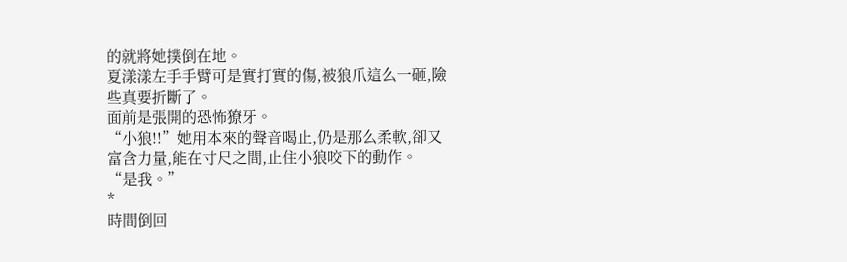的就將她撲倒在地。
夏漾漾左手手臂可是實打實的傷,被狼爪這么一砸,險些真要折斷了。
面前是張開的恐怖獠牙。
“小狼!!”她用本來的聲音喝止,仍是那么柔軟,卻又富含力量,能在寸尺之間,止住小狼咬下的動作。
“是我。”
*
時間倒回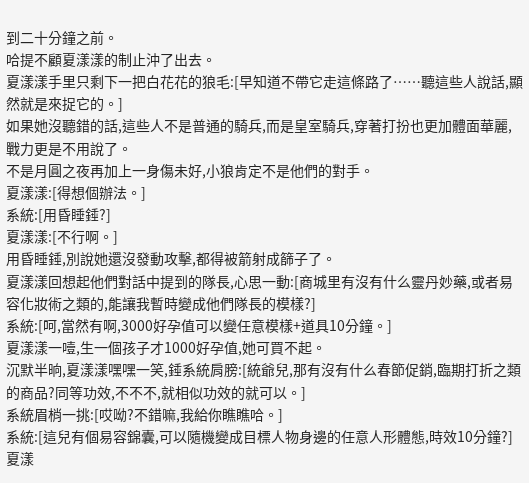到二十分鐘之前。
哈提不顧夏漾漾的制止沖了出去。
夏漾漾手里只剩下一把白花花的狼毛:[早知道不帶它走這條路了……聽這些人說話,顯然就是來捉它的。]
如果她沒聽錯的話,這些人不是普通的騎兵,而是皇室騎兵,穿著打扮也更加體面華麗,戰力更是不用說了。
不是月圓之夜再加上一身傷未好,小狼肯定不是他們的對手。
夏漾漾:[得想個辦法。]
系統:[用昏睡錘?]
夏漾漾:[不行啊。]
用昏睡錘,別說她還沒發動攻擊,都得被箭射成篩子了。
夏漾漾回想起他們對話中提到的隊長,心思一動:[商城里有沒有什么靈丹妙藥,或者易容化妝術之類的,能讓我暫時變成他們隊長的模樣?]
系統:[呵,當然有啊,3000好孕值可以變任意模樣+道具10分鐘。]
夏漾漾一噎,生一個孩子才1000好孕值,她可買不起。
沉默半晌,夏漾漾嘿嘿一笑,錘系統肩膀:[統爺兒,那有沒有什么春節促銷,臨期打折之類的商品?同等功效,不不不,就相似功效的就可以。]
系統眉梢一挑:[哎呦?不錯嘛,我給你瞧瞧哈。]
系統:[這兒有個易容錦囊,可以隨機變成目標人物身邊的任意人形體態,時效10分鐘?]
夏漾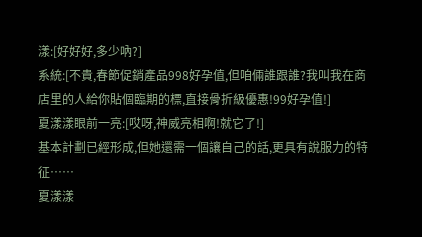漾:[好好好,多少吶?]
系統:[不貴,春節促銷產品998好孕值,但咱倆誰跟誰?我叫我在商店里的人給你貼個臨期的標,直接骨折級優惠!99好孕值!]
夏漾漾眼前一亮:[哎呀,神威亮相啊!就它了!]
基本計劃已經形成,但她還需一個讓自己的話,更具有說服力的特征……
夏漾漾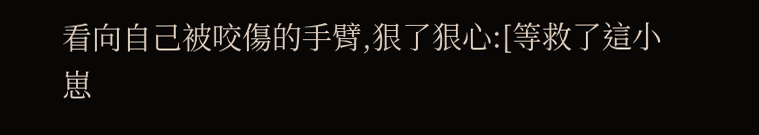看向自己被咬傷的手臂,狠了狠心:[等救了這小崽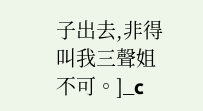子出去,非得叫我三聲姐不可。]_c